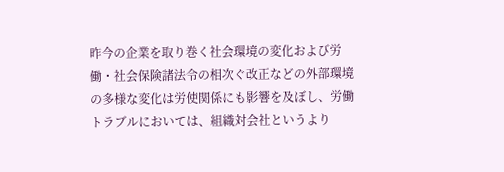昨今の企業を取り巻く社会環境の変化および労働・社会保険諸法令の相次ぐ改正などの外部環境の多様な変化は労使関係にも影響を及ぼし、労働トラブルにおいては、組織対会社というより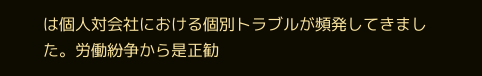は個人対会社における個別トラブルが頻発してきました。労働紛争から是正勧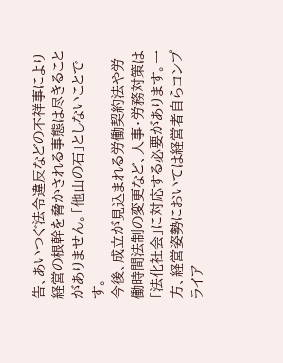告、あいつぐ法令違反などの不祥事により経営の根幹を脅かされる事態は尽きることがありません。「他山の石」としないことです。
今後、成立が見込まれる労働契約法や労働時間法制の変更など、人事・労務対策は「法化社会」に対応する必要があります。一方、経営姿勢においては経営者自らコンプライア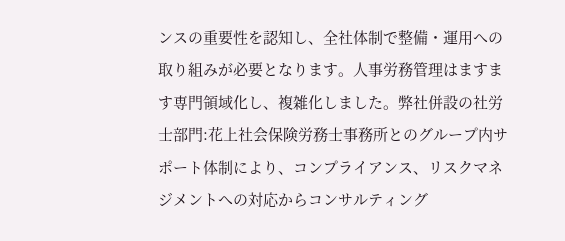ンスの重要性を認知し、全社体制で整備・運用への取り組みが必要となります。人事労務管理はますます専門領域化し、複雑化しました。弊社併設の社労士部門:花上社会保険労務士事務所とのグループ内サポート体制により、コンプライアンス、リスクマネジメントへの対応からコンサルティング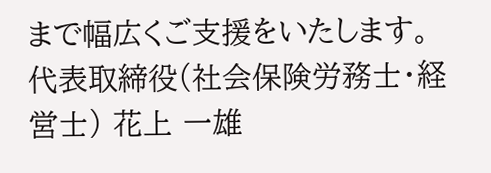まで幅広くご支援をいたします。
代表取締役(社会保険労務士・経営士) 花上 一雄